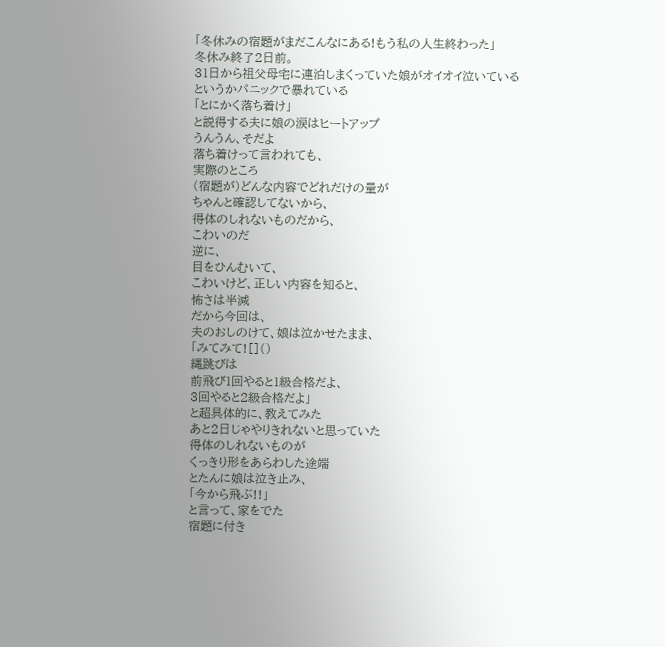「冬休みの宿題がまだこんなにある!もう私の人生終わった」
冬休み終了2日前。
31日から祖父母宅に連泊しまくっていた娘がオイオイ泣いている
というかパニックで暴れている
「とにかく落ち着け」
と説得する夫に娘の涙はヒートアップ
うんうん、そだよ
落ち着けって言われても、
実際のところ
(宿題が)どんな内容でどれだけの量が
ちゃんと確認してないから、
得体のしれないものだから、
こわいのだ
逆に、
目をひんむいて、
こわいけど、正しい内容を知ると、
怖さは半減
だから今回は、
夫のおしのけて、娘は泣かせたまま、
「みてみて![]()
縄跳びは
前飛び1回やると1級合格だよ、
3回やると2級合格だよ」
と超具体的に、教えてみた
あと2日じゃやりきれないと思っていた
得体のしれないものが
くっきり形をあらわした途端
とたんに娘は泣き止み、
「今から飛ぶ!!」
と言って、家をでた
宿題に付き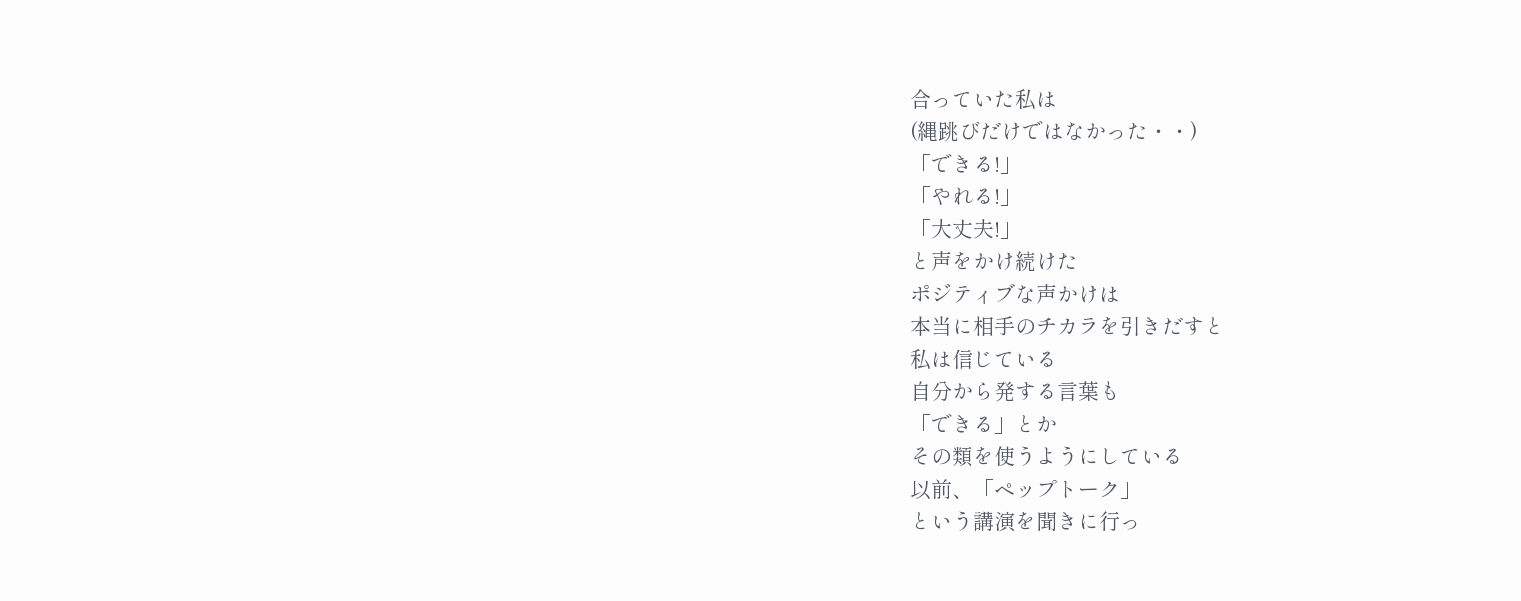合っていた私は
(縄跳びだけではなかった・・)
「できる!」
「やれる!」
「大丈夫!」
と声をかけ続けた
ポジティブな声かけは
本当に相手のチカラを引きだすと
私は信じている
自分から発する言葉も
「できる」とか
その類を使うようにしている
以前、「ペップトーク」
という講演を聞きに行っ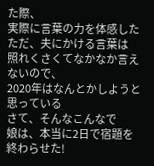た際、
実際に言葉の力を体感した
ただ、夫にかける言葉は
照れくさくてなかなか言えないので、
2020年はなんとかしようと思っている
さて、そんなこんなで
娘は、本当に2日で宿題を終わらせた!